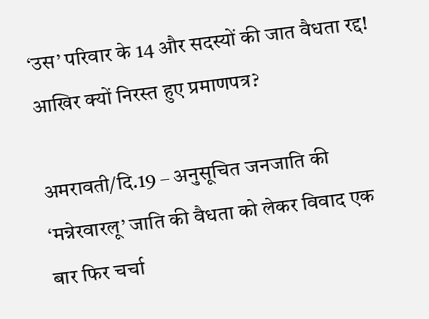‘उस’ परिवार के 14 और सदस्यों की जात वैधता रद्द!
आखिर क्यों निरस्त हुए प्रमाणपत्र?

अमरावती/दि.19 – अनुसूचित जनजाति की ‘मन्नेरवारलू’ जाति की वैधता को लेकर विवाद एक बार फिर चर्चा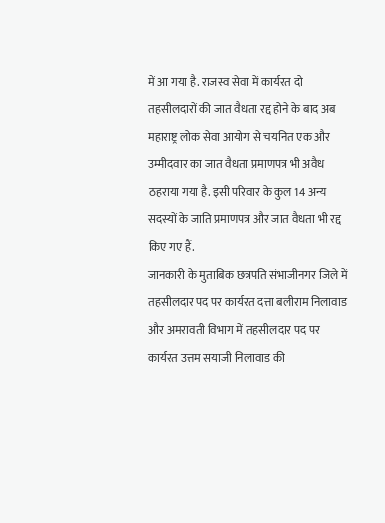में आ गया है. राजस्व सेवा में कार्यरत दो तहसीलदारों की जात वैधता रद्द होने के बाद अब महाराष्ट्र लोक सेवा आयोग से चयनित एक और उम्मीदवार का जात वैधता प्रमाणपत्र भी अवैध ठहराया गया है. इसी परिवार के कुल 14 अन्य सदस्यों के जाति प्रमाणपत्र और जात वैधता भी रद्द किए गए हैं.
जानकारी के मुताबिक छत्रपति संभाजीनगर जिले में तहसीलदार पद पर कार्यरत दत्ता बलीराम निलावाड और अमरावती विभाग में तहसीलदार पद पर कार्यरत उत्तम सयाजी निलावाड की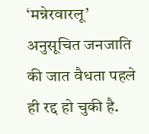‘मन्नेरवारलू’ अनुसूचित जनजाति की जात वैधता पहले ही रद्द हो चुकी है.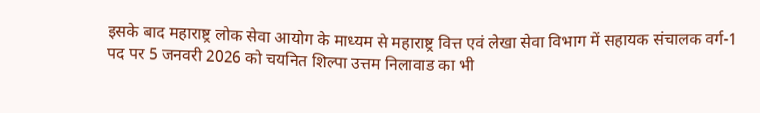इसके बाद महाराष्ट्र लोक सेवा आयोग के माध्यम से महाराष्ट्र वित्त एवं लेखा सेवा विभाग में सहायक संचालक वर्ग-1 पद पर 5 जनवरी 2026 को चयनित शिल्पा उत्तम निलावाड का भी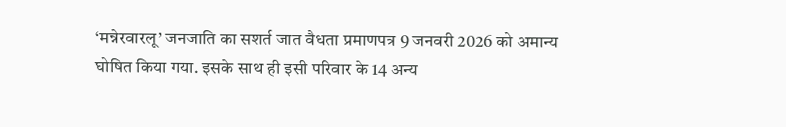‘मन्नेरवारलू’ जनजाति का सशर्त जात वैधता प्रमाणपत्र 9 जनवरी 2026 को अमान्य घोषित किया गया. इसके साथ ही इसी परिवार के 14 अन्य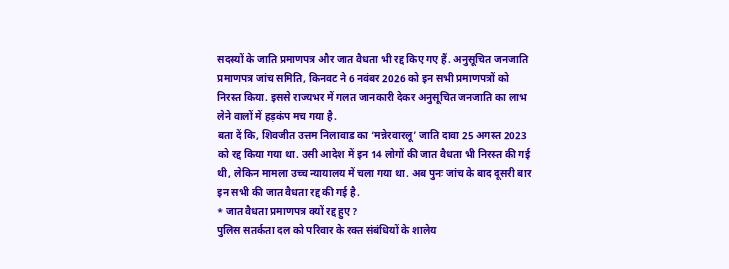सदस्यों के जाति प्रमाणपत्र और जात वैधता भी रद्द किए गए हैं. अनुसूचित जनजाति प्रमाणपत्र जांच समिति, किनवट ने 6 नवंबर 2026 को इन सभी प्रमाणपत्रों को निरस्त किया. इससे राज्यभर में गलत जानकारी देकर अनुसूचित जनजाति का लाभ लेने वालों में हड़कंप मच गया है.
बता दें कि, शिवजीत उत्तम निलावाड का ‘मन्नेरवारलू’ जाति दावा 25 अगस्त 2023 को रद्द किया गया था. उसी आदेश में इन 14 लोगों की जात वैधता भी निरस्त की गई थी, लेकिन मामला उच्च न्यायालय में चला गया था. अब पुनः जांच के बाद दूसरी बार इन सभी की जात वैधता रद्द की गई है.
* जात वैधता प्रमाणपत्र क्यों रद्द हुए?
पुलिस सतर्कता दल को परिवार के रक्त संबंधियों के शालेय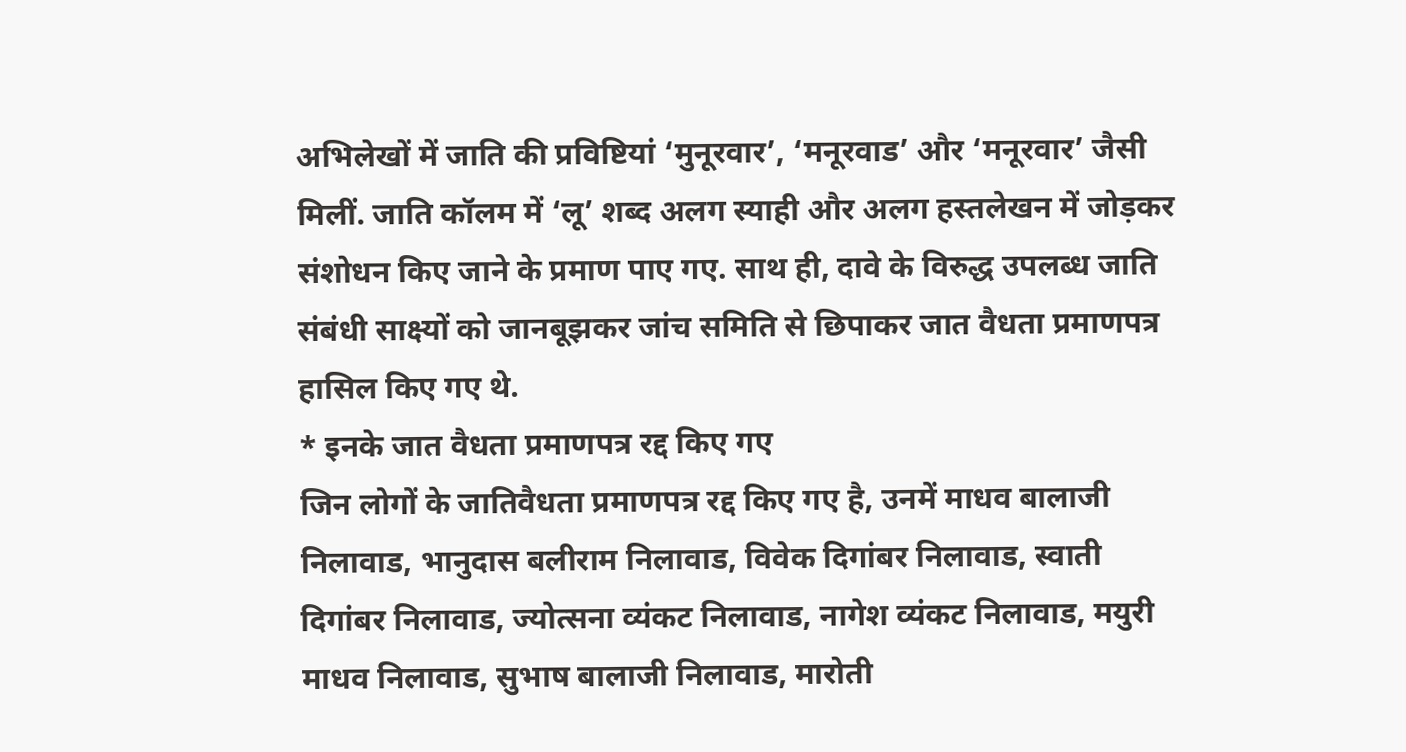अभिलेखों में जाति की प्रविष्टियां ‘मुनूरवार’, ‘मनूरवाड’ और ‘मनूरवार’ जैसी मिलीं. जाति कॉलम में ‘लू’ शब्द अलग स्याही और अलग हस्तलेखन में जोड़कर संशोधन किए जाने के प्रमाण पाए गए. साथ ही, दावे के विरुद्ध उपलब्ध जाति संबंधी साक्ष्यों को जानबूझकर जांच समिति से छिपाकर जात वैधता प्रमाणपत्र हासिल किए गए थे.
* इनके जात वैधता प्रमाणपत्र रद्द किए गए
जिन लोगों के जातिवैधता प्रमाणपत्र रद्द किए गए है, उनमें माधव बालाजी निलावाड, भानुदास बलीराम निलावाड, विवेक दिगांबर निलावाड, स्वाती दिगांबर निलावाड, ज्योत्सना व्यंकट निलावाड, नागेश व्यंकट निलावाड, मयुरी माधव निलावाड, सुभाष बालाजी निलावाड, मारोती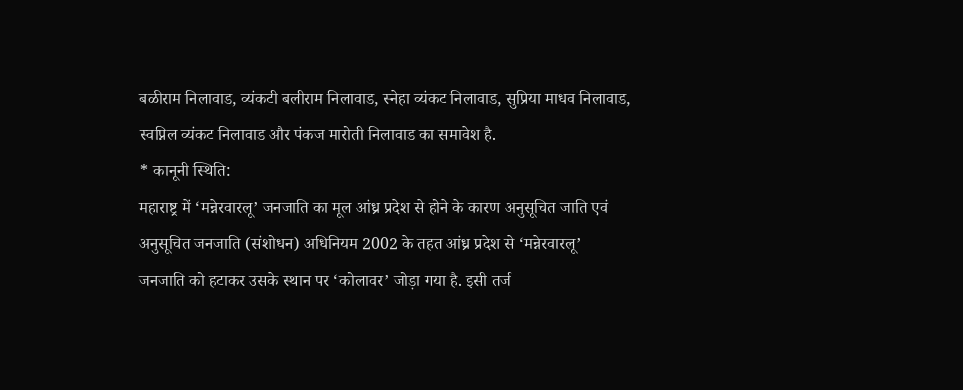बळीराम निलावाड, व्यंकटी बलीराम निलावाड, स्नेहा व्यंकट निलावाड, सुप्रिया माधव निलावाड, स्वप्निल व्यंकट निलावाड और पंकज मारोती निलावाड का समावेश है.
* कानूनी स्थिति:
महाराष्ट्र में ‘मन्नेरवारलू’ जनजाति का मूल आंध्र प्रदेश से होने के कारण अनुसूचित जाति एवं अनुसूचित जनजाति (संशोधन) अधिनियम 2002 के तहत आंध्र प्रदेश से ‘मन्नेरवारलू’ जनजाति को हटाकर उसके स्थान पर ‘कोलावर’ जोड़ा गया है. इसी तर्ज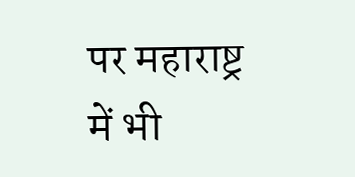पर महाराष्ट्र में भी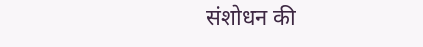संशोधन की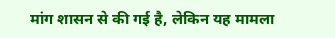मांग शासन से की गई है, लेकिन यह मामला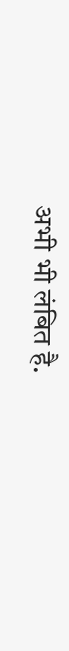अभी भी लंबित है.